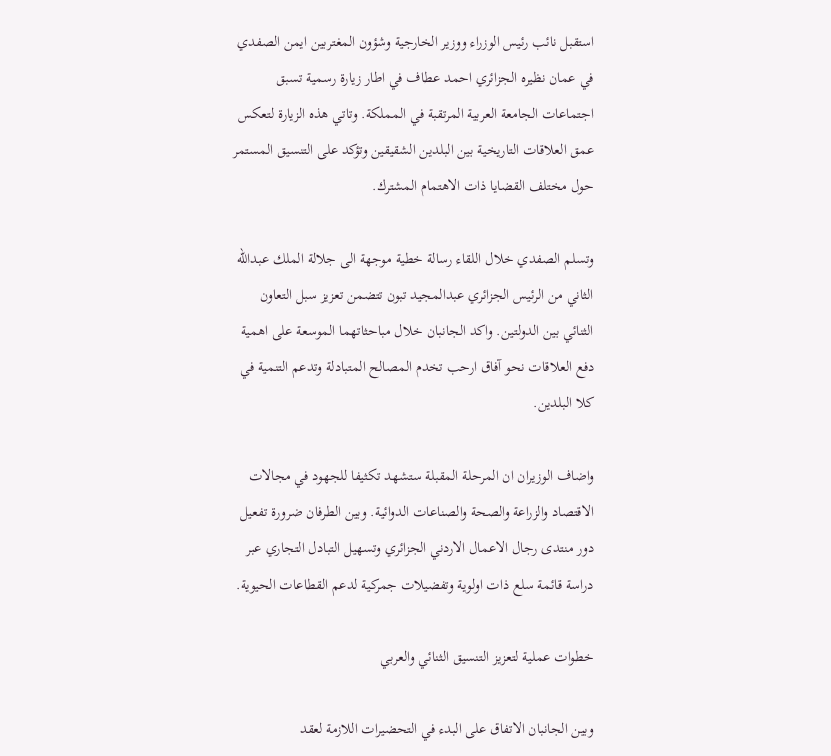استقبل نائب رئيس الوزراء ووزير الخارجية وشؤون المغتربين ايمن الصفدي في عمان نظيره الجزائري احمد عطاف في اطار زيارة رسمية تسبق اجتماعات الجامعة العربية المرتقبة في المملكة. وتاتي هذه الزيارة لتعكس عمق العلاقات التاريخية بين البلدين الشقيقين وتؤكد على التنسيق المستمر حول مختلف القضايا ذات الاهتمام المشترك.

وتسلم الصفدي خلال اللقاء رسالة خطية موجهة الى جلالة الملك عبدالله الثاني من الرئيس الجزائري عبدالمجيد تبون تتضمن تعزيز سبل التعاون الثنائي بين الدولتين. واكد الجانبان خلال مباحثاتهما الموسعة على اهمية دفع العلاقات نحو آفاق ارحب تخدم المصالح المتبادلة وتدعم التنمية في كلا البلدين.

واضاف الوزيران ان المرحلة المقبلة ستشهد تكثيفا للجهود في مجالات الاقتصاد والزراعة والصحة والصناعات الدوائية. وبين الطرفان ضرورة تفعيل دور منتدى رجال الاعمال الاردني الجزائري وتسهيل التبادل التجاري عبر دراسة قائمة سلع ذات اولوية وتفضيلات جمركية لدعم القطاعات الحيوية.

خطوات عملية لتعزيز التنسيق الثنائي والعربي

وبين الجانبان الاتفاق على البدء في التحضيرات اللازمة لعقد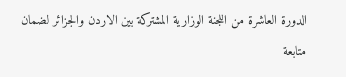الدورة العاشرة من اللجنة الوزارية المشتركة بين الاردن والجزائر لضمان متابعة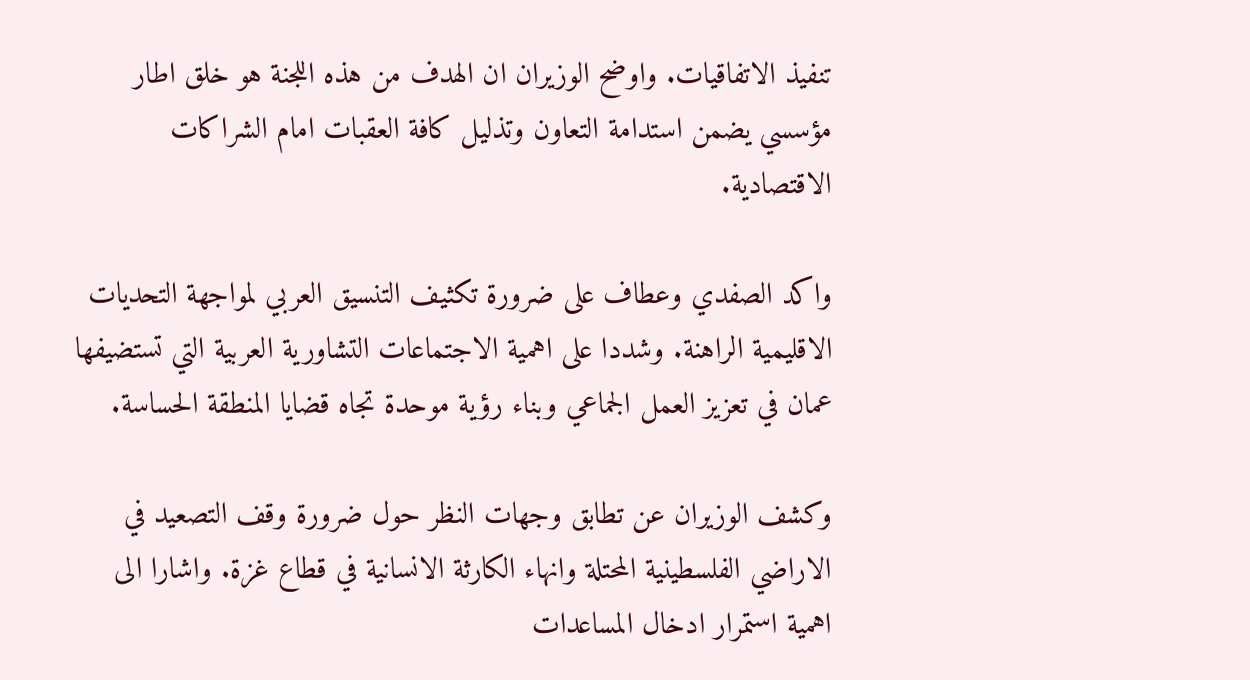تنفيذ الاتفاقيات. واوضح الوزيران ان الهدف من هذه اللجنة هو خلق اطار مؤسسي يضمن استدامة التعاون وتذليل كافة العقبات امام الشراكات الاقتصادية.

واكد الصفدي وعطاف على ضرورة تكثيف التنسيق العربي لمواجهة التحديات الاقليمية الراهنة. وشددا على اهمية الاجتماعات التشاورية العربية التي تستضيفها عمان في تعزيز العمل الجماعي وبناء رؤية موحدة تجاه قضايا المنطقة الحساسة.

وكشف الوزيران عن تطابق وجهات النظر حول ضرورة وقف التصعيد في الاراضي الفلسطينية المحتلة وانهاء الكارثة الانسانية في قطاع غزة. واشارا الى اهمية استمرار ادخال المساعدات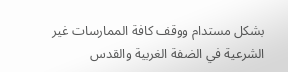بشكل مستدام ووقف كافة الممارسات غير الشرعية في الضفة الغربية والقدس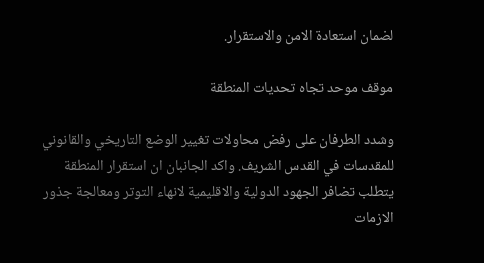لضمان استعادة الامن والاستقرار.

موقف موحد تجاه تحديات المنطقة

وشدد الطرفان على رفض محاولات تغيير الوضع التاريخي والقانوني للمقدسات في القدس الشريف. واكد الجانبان ان استقرار المنطقة يتطلب تضافر الجهود الدولية والاقليمية لانهاء التوتر ومعالجة جذور الازمات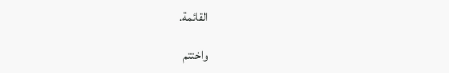القائمة.

واختتم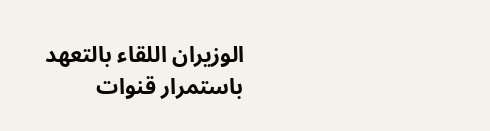الوزيران اللقاء بالتعهد باستمرار قنوات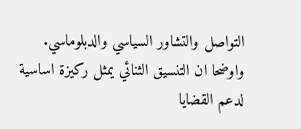التواصل والتشاور السياسي والدبلوماسي. واوضحا ان التنسيق الثنائي يمثل ركيزة اساسية لدعم القضايا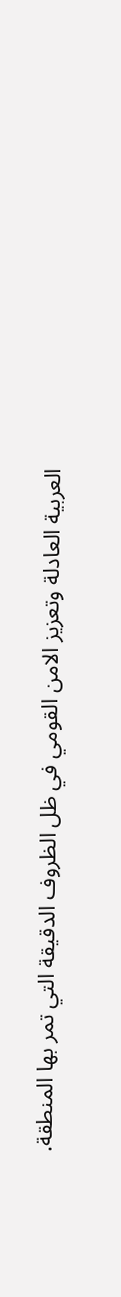العربية العادلة وتعزيز الامن القومي في ظل الظروف الدقيقة التي تمر بها المنطقة.